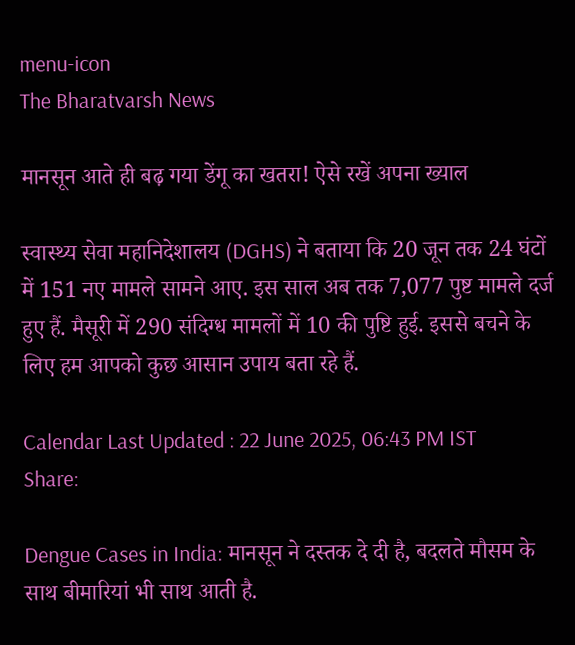menu-icon
The Bharatvarsh News

मानसून आते ही बढ़ गया डेंगू का खतरा! ऐसे रखें अपना ख्याल

स्वास्थ्य सेवा महानिदेशालय (DGHS) ने बताया कि 20 जून तक 24 घंटों में 151 नए मामले सामने आए. इस साल अब तक 7,077 पुष्ट मामले दर्ज हुए हैं. मैसूरी में 290 संदिग्ध मामलों में 10 की पुष्टि हुई. इससे बचने के लिए हम आपको कुछ आसान उपाय बता रहे हैं.

Calendar Last Updated : 22 June 2025, 06:43 PM IST
Share:

Dengue Cases in India: मानसून ने दस्तक दे दी है, बदलते मौसम के साथ बीमारियां भी साथ आती है.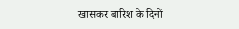खासकर बारिश के दिनों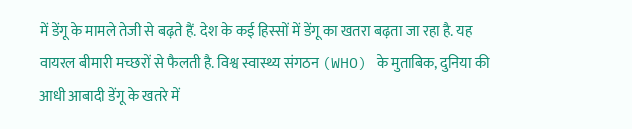में डेंगू के मामले तेजी से बढ़ते हैं. देश के कई हिस्सों में डेंगू का खतरा बढ़ता जा रहा है. यह वायरल बीमारी मच्छरों से फैलती है. विश्व स्वास्थ्य संगठन (WHO) के मुताबिक, दुनिया की आधी आबादी डेंगू के खतरे में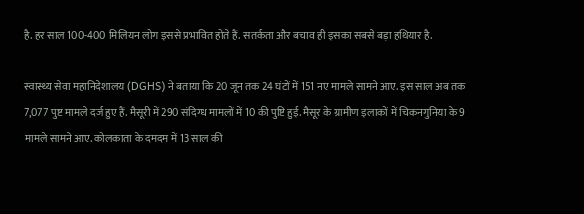है. हर साल 100-400 मिलियन लोग इससे प्रभावित होते हैं. सतर्कता और बचाव ही इसका सबसे बड़ा हथियार है.

स्वास्थ्य सेवा महानिदेशालय (DGHS) ने बताया कि 20 जून तक 24 घंटों में 151 नए मामले सामने आए. इस साल अब तक 7,077 पुष्ट मामले दर्ज हुए हैं. मैसूरी में 290 संदिग्ध मामलों में 10 की पुष्टि हुई. मैसूर के ग्रामीण इलाकों में चिकनगुनिया के 9 मामले सामने आए. कोलकाता के दमदम में 13 साल की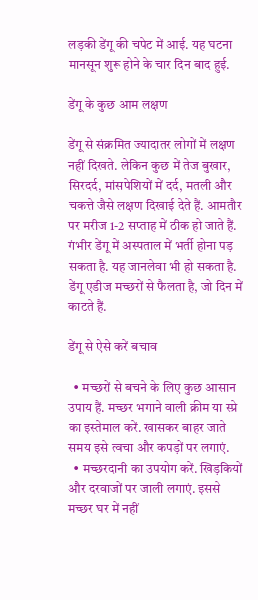लड़की डेंगू की चपेट में आई. यह घटना मानसून शुरू होने के चार दिन बाद हुई.

डेंगू के कुछ आम लक्षण

डेंगू से संक्रमित ज्यादातर लोगों में लक्षण नहीं दिखते. लेकिन कुछ में तेज बुखार, सिरदर्द, मांसपेशियों में दर्द, मतली और चकत्ते जैसे लक्षण दिखाई देते हैं. आमतौर पर मरीज 1-2 सप्ताह में ठीक हो जाते हैं. गंभीर डेंगू में अस्पताल में भर्ती होना पड़ सकता है. यह जानलेवा भी हो सकता है. डेंगू एडीज मच्छरों से फैलता है, जो दिन में काटते हैं.

डेंगू से ऐसे करें बचाव

  • मच्छरों से बचने के लिए कुछ आसान उपाय हैं. मच्छर भगाने वाली क्रीम या स्प्रे का इस्तेमाल करें. खासकर बाहर जाते समय इसे त्वचा और कपड़ों पर लगाएं.
  • मच्छरदानी का उपयोग करें. खिड़कियों और दरवाजों पर जाली लगाएं. इससे मच्छर घर में नहीं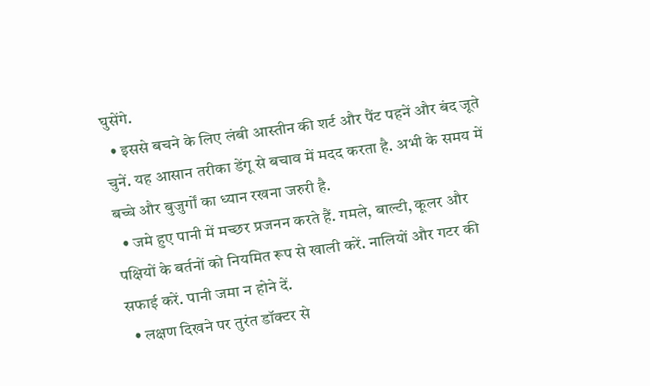घुसेंगे.
  • इससे बचने के लिए लंबी आस्तीन की शर्ट और पैंट पहनें और बंद जूते चुनें. यह आसान तरीका डेंगू से बचाव में मदद करता है. अभी के समय में बच्चे और बुजुर्गों का ध्यान रखना जरुरी है.
  • जमे हुए पानी में मच्छर प्रजनन करते हैं. गमले, बाल्टी, कूलर और पक्षियों के बर्तनों को नियमित रूप से खाली करें. नालियों और गटर की सफाई करें. पानी जमा न होने दें.
  • लक्षण दिखने पर तुरंत डॉक्टर से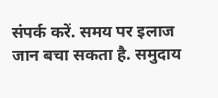संपर्क करें. समय पर इलाज जान बचा सकता है. समुदाय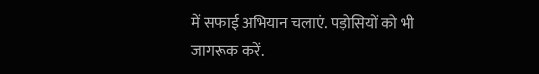में सफाई अभियान चलाएं. पड़ोसियों को भी जागरूक करें.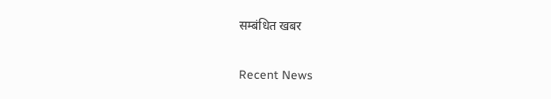सम्बंधित खबर

Recent News